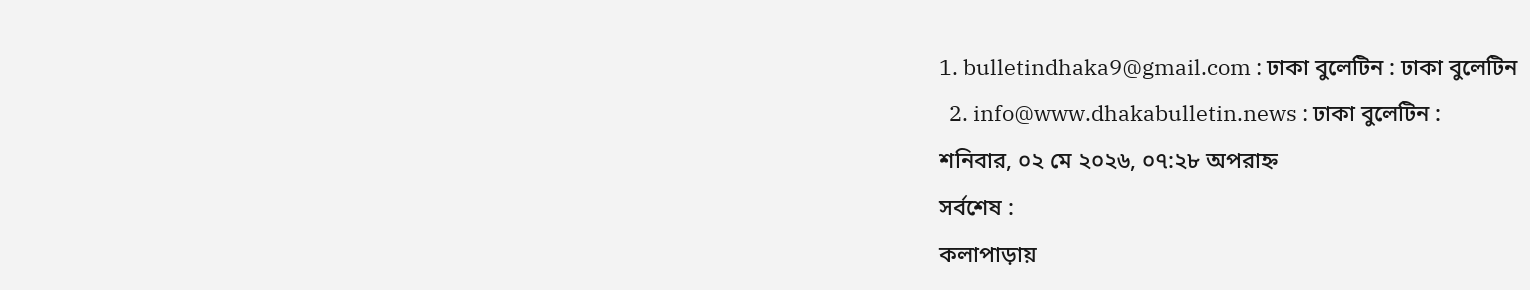1. bulletindhaka9@gmail.com : ঢাকা বুলেটিন : ঢাকা বুলেটিন
  2. info@www.dhakabulletin.news : ঢাকা বুলেটিন :
শনিবার, ০২ মে ২০২৬, ০৭:২৮ অপরাহ্ন
সর্বশেষ :
কলাপাড়ায়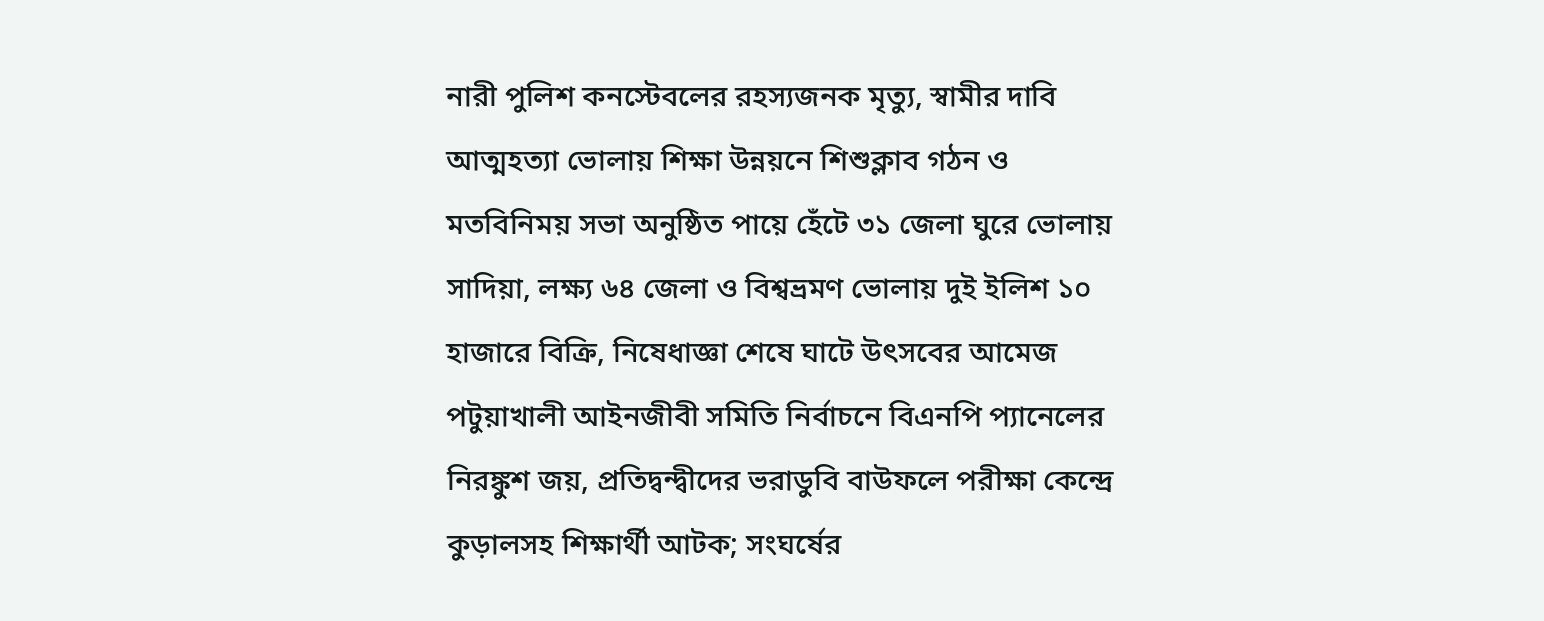নারী পুলিশ কনস্টেবলের রহস্যজনক মৃত্যু, স্বামীর দাবি আত্মহত্যা ভোলায় শিক্ষা উন্নয়নে শিশুক্লাব গঠন ও মতবিনিময় সভা অনুষ্ঠিত পায়ে হেঁটে ৩১ জেলা ঘুরে ভোলায় সাদিয়া, লক্ষ্য ৬৪ জেলা ও বিশ্বভ্রমণ ভোলায় দুই ইলিশ ১০ হাজারে বিক্রি, নিষেধাজ্ঞা শেষে ঘাটে উৎসবের আমেজ পটুয়াখালী আইনজীবী সমিতি নির্বাচনে বিএনপি প্যানেলের নিরঙ্কুশ জয়, প্রতিদ্বন্দ্বীদের ভরাডুবি বাউফলে পরীক্ষা কেন্দ্রে কুড়ালসহ শিক্ষার্থী আটক; সংঘর্ষের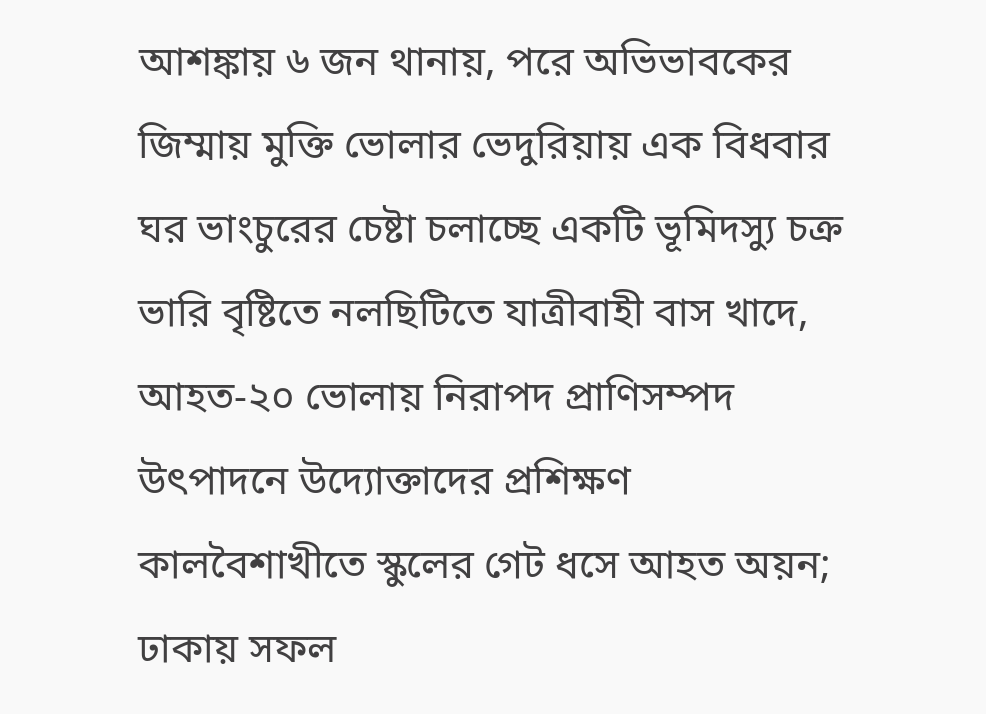আশঙ্কায় ৬ জন থানায়, পরে অভিভাবকের জিম্মায় মুক্তি ভোলার ভেদুরিয়ায় এক বিধবার ঘর ভাংচুরের চেষ্টা চলাচ্ছে একটি ভূমিদস্যু চক্র ভারি বৃষ্টিতে নলছিটিতে যাত্রীবাহী বাস খাদে, আহত-২০ ভোলায় নিরাপদ প্রাণিসম্পদ উৎপাদনে উদ্যোক্তাদের প্রশিক্ষণ কালবৈশাখীতে স্কুলের গেট ধসে আহত অয়ন; ঢাকায় সফল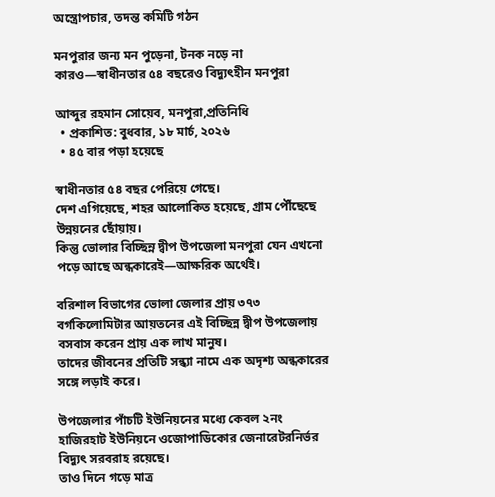অস্ত্রোপচার, তদন্ত কমিটি গঠন

মনপুরার জন্য মন পুড়েনা, টনক নড়ে না কারও—স্বাধীনতার ৫৪ বছরেও বিদ্যুৎহীন মনপুরা

আব্দুর রহমান সোয়েব, মনপুরা,প্রতিনিধি
  • প্রকাশিত: বুধবার, ১৮ মার্চ, ২০২৬
  • ৪৫ বার পড়া হয়েছে

স্বাধীনতার ৫৪ বছর পেরিয়ে গেছে।
দেশ এগিয়েছে, শহর আলোকিত হয়েছে, গ্রাম পৌঁছেছে উন্নয়নের ছোঁয়ায়।
কিন্তু ভোলার বিচ্ছিন্ন দ্বীপ উপজেলা মনপুরা যেন এখনো পড়ে আছে অন্ধকারেই—আক্ষরিক অর্থেই।

বরিশাল বিভাগের ভোলা জেলার প্রায় ৩৭৩ বর্গকিলোমিটার আয়তনের এই বিচ্ছিন্ন দ্বীপ উপজেলায় বসবাস করেন প্রায় এক লাখ মানুষ।
তাদের জীবনের প্রতিটি সন্ধ্যা নামে এক অদৃশ্য অন্ধকারের সঙ্গে লড়াই করে।

উপজেলার পাঁচটি ইউনিয়নের মধ্যে কেবল ২নং হাজিরহাট ইউনিয়নে ওজোপাডিকোর জেনারেটরনির্ভর বিদ্যুৎ সরবরাহ রয়েছে।
তাও দিনে গড়ে মাত্র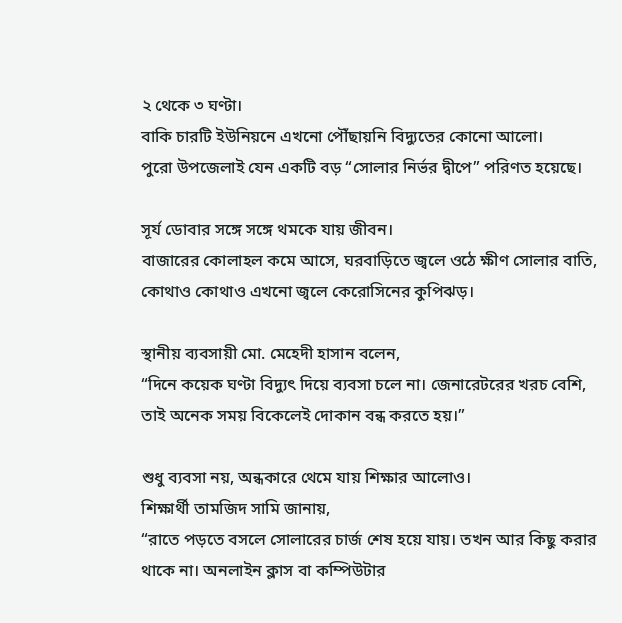২ থেকে ৩ ঘণ্টা।
বাকি চারটি ইউনিয়নে এখনো পৌঁছায়নি বিদ্যুতের কোনো আলো।
পুরো উপজেলাই যেন একটি বড় “সোলার নির্ভর দ্বীপে” পরিণত হয়েছে।

সূর্য ডোবার সঙ্গে সঙ্গে থমকে যায় জীবন।
বাজারের কোলাহল কমে আসে, ঘরবাড়িতে জ্বলে ওঠে ক্ষীণ সোলার বাতি, কোথাও কোথাও এখনো জ্বলে কেরোসিনের কুপিঝড়।

স্থানীয় ব্যবসায়ী মো. মেহেদী হাসান বলেন,
“দিনে কয়েক ঘণ্টা বিদ্যুৎ দিয়ে ব্যবসা চলে না। জেনারেটরের খরচ বেশি, তাই অনেক সময় বিকেলেই দোকান বন্ধ করতে হয়।”

শুধু ব্যবসা নয়, অন্ধকারে থেমে যায় শিক্ষার আলোও।
শিক্ষার্থী তামজিদ সামি জানায়,
“রাতে পড়তে বসলে সোলারের চার্জ শেষ হয়ে যায়। তখন আর কিছু করার থাকে না। অনলাইন ক্লাস বা কম্পিউটার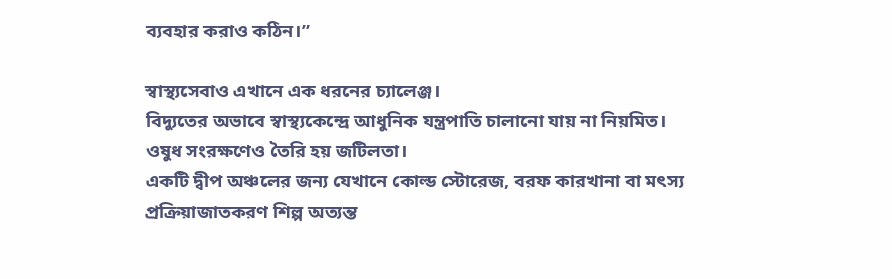ব্যবহার করাও কঠিন।”

স্বাস্থ্যসেবাও এখানে এক ধরনের চ্যালেঞ্জ।
বিদ্যুতের অভাবে স্বাস্থ্যকেন্দ্রে আধুনিক যন্ত্রপাতি চালানো যায় না নিয়মিত।
ওষুধ সংরক্ষণেও তৈরি হয় জটিলতা।
একটি দ্বীপ অঞ্চলের জন্য যেখানে কোল্ড স্টোরেজ, বরফ কারখানা বা মৎস্য প্রক্রিয়াজাতকরণ শিল্প অত্যন্ত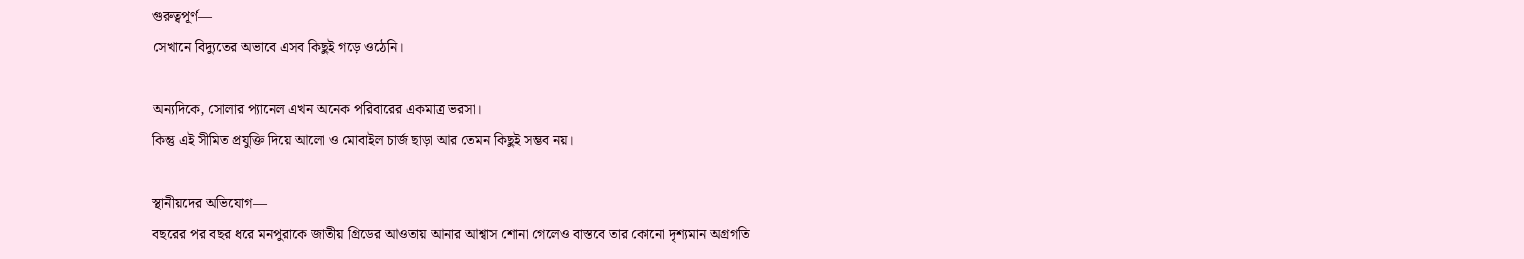গুরুত্বপূর্ণ—
সেখানে বিদ্যুতের অভাবে এসব কিছুই গড়ে ওঠেনি।

অন্যদিকে, সোলার প্যানেল এখন অনেক পরিবারের একমাত্র ভরসা।
কিন্তু এই সীমিত প্রযুক্তি দিয়ে আলো ও মোবাইল চার্জ ছাড়া আর তেমন কিছুই সম্ভব নয়।

স্থানীয়দের অভিযোগ—
বছরের পর বছর ধরে মনপুরাকে জাতীয় গ্রিডের আওতায় আনার আশ্বাস শোনা গেলেও বাস্তবে তার কোনো দৃশ্যমান অগ্রগতি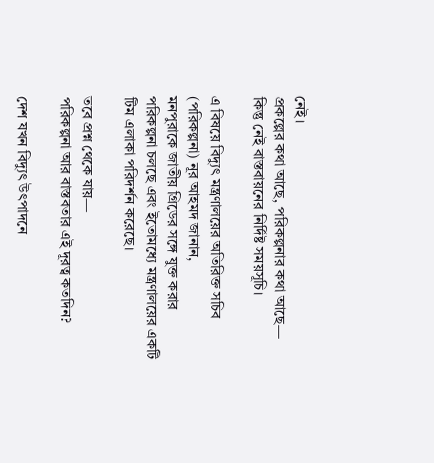নেই।
প্রকল্পের কথা আছে, পরিকল্পনার কথা আছে—
কিন্তু নেই বাস্তবায়নের নির্দিষ্ট সময়সূচি।

এ বিষয়ে বিদ্যুৎ মন্ত্রণালয়ের অতিরিক্ত সচিব (পরিকল্পনা) নূর আহমদ জানান,
মনপুরাকে জাতীয় গ্রিডের সঙ্গে যুক্ত করার পরিকল্পনা চলছে এবং ইতোমধ্যে মন্ত্রণালয়ের একটি টিম এলাকা পরিদর্শন করেছে।

তবে প্রশ্ন থেকে যায়—
পরিকল্পনা আর বাস্তবতার এই দূরত্ব কতদিন?

দেশ যখন বিদ্যুৎ উৎপাদনে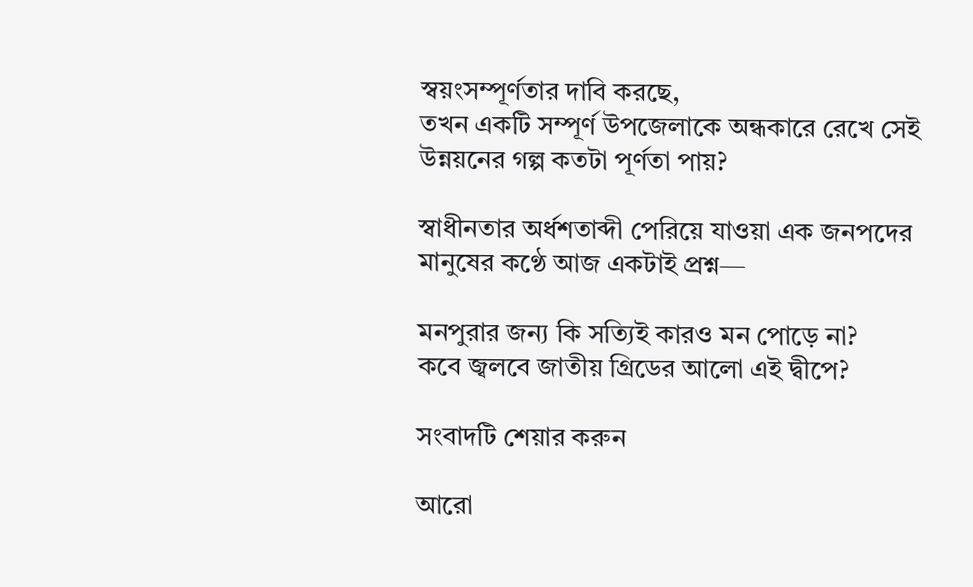স্বয়ংসম্পূর্ণতার দাবি করছে,
তখন একটি সম্পূর্ণ উপজেলাকে অন্ধকারে রেখে সেই উন্নয়নের গল্প কতটা পূর্ণতা পায়?

স্বাধীনতার অর্ধশতাব্দী পেরিয়ে যাওয়া এক জনপদের মানুষের কণ্ঠে আজ একটাই প্রশ্ন—

মনপুরার জন্য কি সত্যিই কারও মন পোড়ে না?
কবে জ্বলবে জাতীয় গ্রিডের আলো এই দ্বীপে?

সংবাদটি শেয়ার করুন

আরো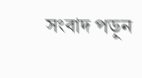সংবাদ পড়ুন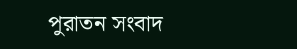পুরাতন সংবাদ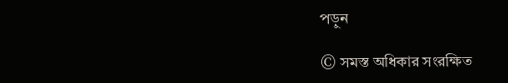পড়ুন

© সমস্ত অধিকার সংরক্ষিত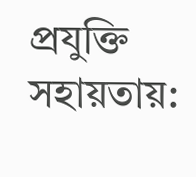প্রযুক্তি সহায়তায়: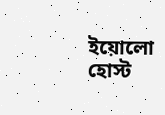ইয়োলো হোস্ট